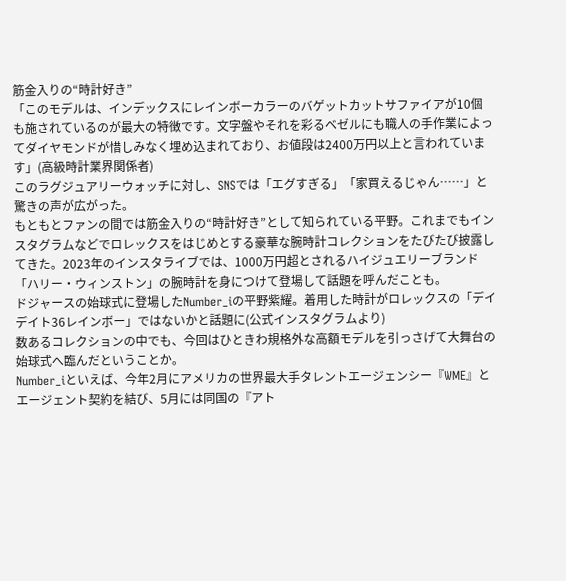筋金入りの“時計好き”
「このモデルは、インデックスにレインボーカラーのバゲットカットサファイアが10個も施されているのが最大の特徴です。文字盤やそれを彩るベゼルにも職人の手作業によってダイヤモンドが惜しみなく埋め込まれており、お値段は2400万円以上と言われています」(高級時計業界関係者)
このラグジュアリーウォッチに対し、SNSでは「エグすぎる」「家買えるじゃん……」と驚きの声が広がった。
もともとファンの間では筋金入りの“時計好き”として知られている平野。これまでもインスタグラムなどでロレックスをはじめとする豪華な腕時計コレクションをたびたび披露してきた。2023年のインスタライブでは、1000万円超とされるハイジュエリーブランド「ハリー・ウィンストン」の腕時計を身につけて登場して話題を呼んだことも。
ドジャースの始球式に登場したNumber_iの平野紫耀。着用した時計がロレックスの「デイデイト36レインボー」ではないかと話題に(公式インスタグラムより)
数あるコレクションの中でも、今回はひときわ規格外な高額モデルを引っさげて大舞台の始球式へ臨んだということか。
Number_iといえば、今年2月にアメリカの世界最大手タレントエージェンシー『WME』とエージェント契約を結び、5月には同国の『アト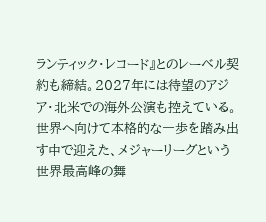ランティック・レコード』とのレーベル契約も締結。2027年には待望のアジア・北米での海外公演も控えている。
世界へ向けて本格的な一歩を踏み出す中で迎えた、メジャーリーグという世界最高峰の舞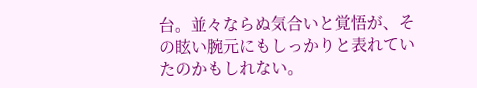台。並々ならぬ気合いと覚悟が、その眩い腕元にもしっかりと表れていたのかもしれない。